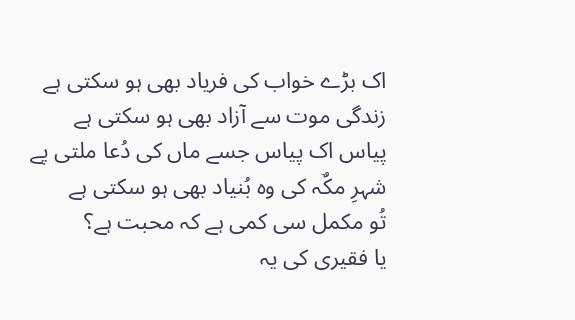اک بڑے خواب کی فریاد بھی ہو سکتی ہے
زندگی موت سے آزاد بھی ہو سکتی ہے
پیاس اک پیاس جسے ماں کی دُعا ملتی پے
شہرِ مکٌہ کی وہ بُنیاد بھی ہو سکتی ہے
تُو مکمل سی کمی ہے کہ محبت ہے؟
یا فقیری کی یہ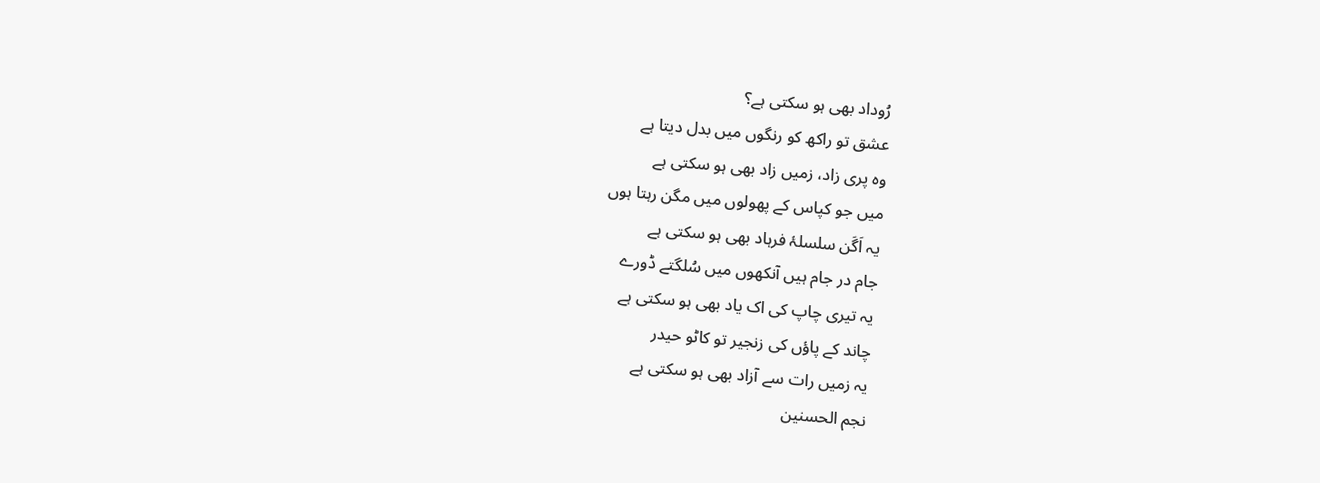رُوداد بھی ہو سکتی ہے؟
عشق تو راکھ کو رنگوں میں بدل دیتا ہے
وہ پری زاد، زمیں زاد بھی ہو سکتی ہے
میں جو کپاس کے پھولوں میں مگن رہتا ہوں
یہ اَگَن سلسلۂ فرہاد بھی ہو سکتی ہے
جام در جام ہیں آنکھوں میں سُلگتے ڈورے
یہ تیری چاپ کی اک یاد بھی ہو سکتی ہے
چاند کے پاؤں کی زنجیر تو کاٹو حیدر
یہ زمیں رات سے آزاد بھی ہو سکتی ہے
نجم الحسنین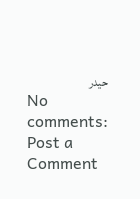حیدر
No comments:
Post a Comment